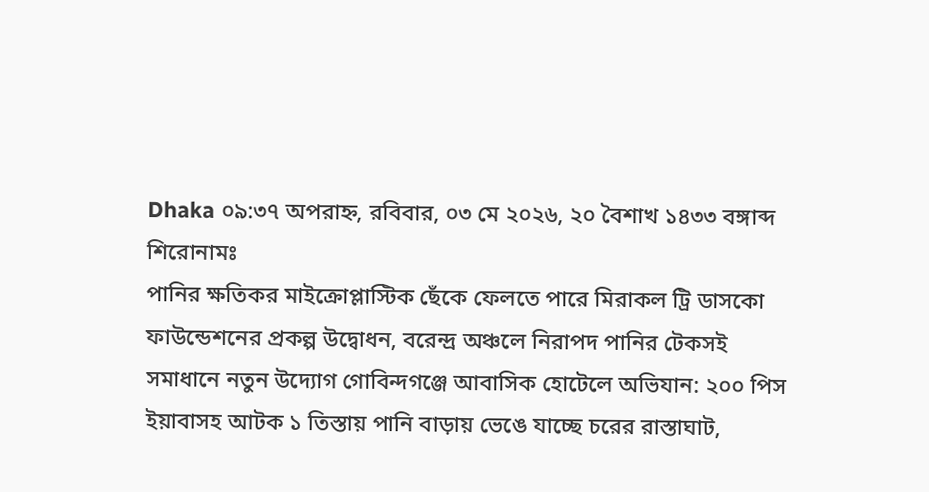Dhaka ০৯:৩৭ অপরাহ্ন, রবিবার, ০৩ মে ২০২৬, ২০ বৈশাখ ১৪৩৩ বঙ্গাব্দ
শিরোনামঃ
পানির ক্ষতিকর মাইক্রোপ্লাস্টিক ছেঁকে ফেলতে পারে মিরাকল ট্রি ডাসকো ফাউন্ডেশনের প্রকল্প উদ্বোধন, বরেন্দ্র অঞ্চলে নিরাপদ পানির টেকসই সমাধানে নতুন উদ্যোগ গোবিন্দগঞ্জে আবাসিক হোটেলে অভিযান: ২০০ পিস ইয়াবাসহ আটক ১ তিস্তায় পানি বাড়ায় ভেঙে যাচ্ছে চরের রাস্তাঘাট,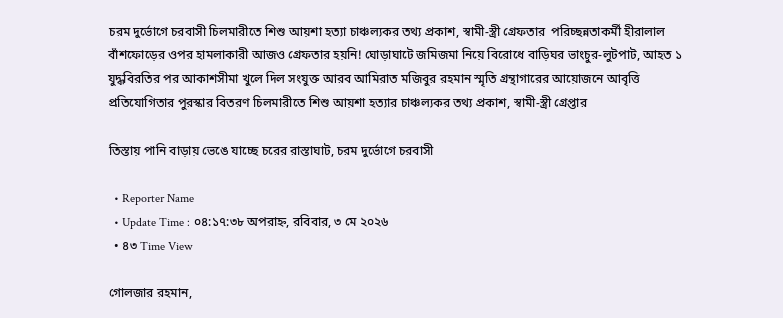চরম দুর্ভোগে চরবাসী চিলমারীতে শিশু আয়শা হত্যা চাঞ্চল্যকর তথ্য প্রকাশ, স্বামী-স্ত্রী গ্রেফতার  পরিচ্ছন্নতাকর্মী হীরালাল বাঁশফোড়ের ওপর হামলাকারী আজও গ্রেফতার হয়নি! ঘোড়াঘাটে জমিজমা নিয়ে বিরোধে বাড়িঘর ভাংচুর-লুটপাট, আহত ১ যুদ্ধবিরতির পর আকাশসীমা খুলে দিল সংযুক্ত আরব আমিরাত মজিবুর রহমান স্মৃতি গ্রন্থাগারের আয়োজনে আবৃত্তি প্রতিযোগিতার পুরস্কার বিতরণ চিলমারীতে শিশু আয়শা হত্যার চাঞ্চল্যকর তথ্য প্রকাশ, স্বামী-স্ত্রী গ্রেপ্তার

তিস্তায় পানি বাড়ায় ভেঙে যাচ্ছে চরের রাস্তাঘাট, চরম দুর্ভোগে চরবাসী

  • Reporter Name
  • Update Time : ০৪:১৭:৩৮ অপরাহ্ন, রবিবার, ৩ মে ২০২৬
  • ৪৩ Time View

গোলজার রহমান,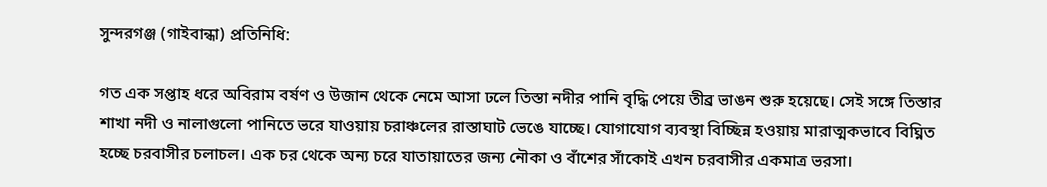সুন্দরগঞ্জ (গাইবান্ধা) প্রতিনিধি:

গত এক সপ্তাহ ধরে অবিরাম বর্ষণ ও উজান থেকে নেমে আসা ঢলে তিস্তা নদীর পানি বৃদ্ধি পেয়ে তীব্র ভাঙন শুরু হয়েছে। সেই সঙ্গে তিস্তার শাখা নদী ও নালাগুলো পানিতে ভরে যাওয়ায় চরাঞ্চলের রাস্তাঘাট ভেঙে যাচ্ছে। যোগাযোগ ব্যবস্থা বিচ্ছিন্ন হওয়ায় মারাত্মকভাবে বিঘ্নিত হচ্ছে চরবাসীর চলাচল। এক চর থেকে অন্য চরে যাতায়াতের জন্য নৌকা ও বাঁশের সাঁকোই এখন চরবাসীর একমাত্র ভরসা।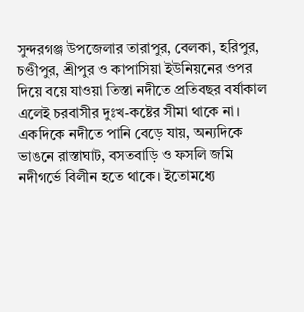সুন্দরগঞ্জ উপজেলার তারাপুর, বেলকা, হরিপুর, চণ্ডীপুর, শ্রীপুর ও কাপাসিয়া ইউনিয়নের ওপর দিয়ে বয়ে যাওয়া তিস্তা নদীতে প্রতিবছর বর্ষাকাল এলেই চরবাসীর দুঃখ-কষ্টের সীমা থাকে না। একদিকে নদীতে পানি বেড়ে যায়, অন্যদিকে ভাঙনে রাস্তাঘাট, বসতবাড়ি ও ফসলি জমি নদীগর্ভে বিলীন হতে থাকে। ইতোমধ্যে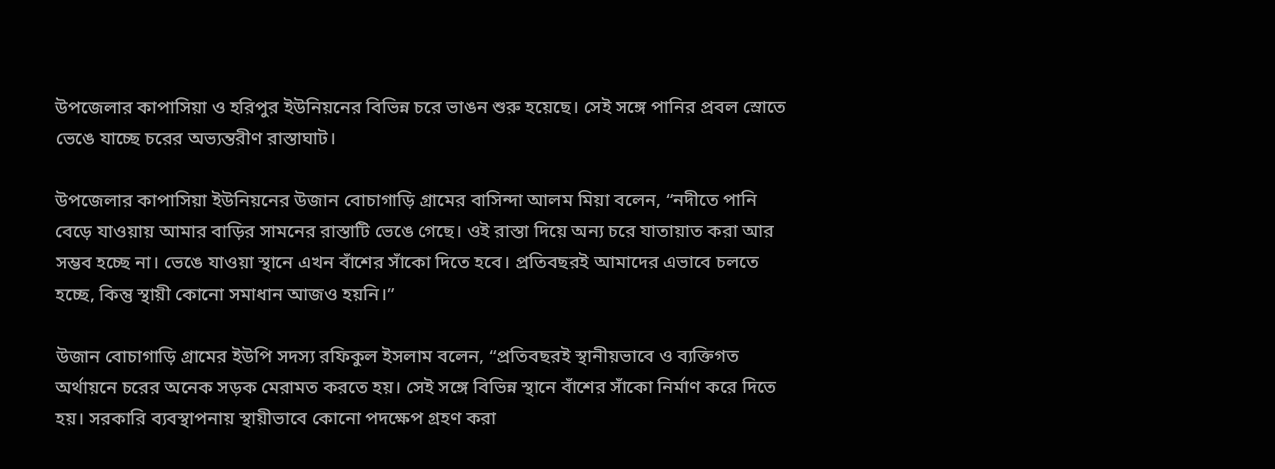উপজেলার কাপাসিয়া ও হরিপুর ইউনিয়নের বিভিন্ন চরে ভাঙন শুরু হয়েছে। সেই সঙ্গে পানির প্রবল স্রোতে ভেঙে যাচ্ছে চরের অভ্যন্তরীণ রাস্তাঘাট।

উপজেলার কাপাসিয়া ইউনিয়নের উজান বোচাগাড়ি গ্রামের বাসিন্দা আলম মিয়া বলেন, “নদীতে পানি বেড়ে যাওয়ায় আমার বাড়ির সামনের রাস্তাটি ভেঙে গেছে। ওই রাস্তা দিয়ে অন্য চরে যাতায়াত করা আর সম্ভব হচ্ছে না। ভেঙে যাওয়া স্থানে এখন বাঁশের সাঁকো দিতে হবে। প্রতিবছরই আমাদের এভাবে চলতে হচ্ছে, কিন্তু স্থায়ী কোনো সমাধান আজও হয়নি।”

উজান বোচাগাড়ি গ্রামের ইউপি সদস্য রফিকুল ইসলাম বলেন, “প্রতিবছরই স্থানীয়ভাবে ও ব্যক্তিগত অর্থায়নে চরের অনেক সড়ক মেরামত করতে হয়। সেই সঙ্গে বিভিন্ন স্থানে বাঁশের সাঁকো নির্মাণ করে দিতে হয়। সরকারি ব্যবস্থাপনায় স্থায়ীভাবে কোনো পদক্ষেপ গ্রহণ করা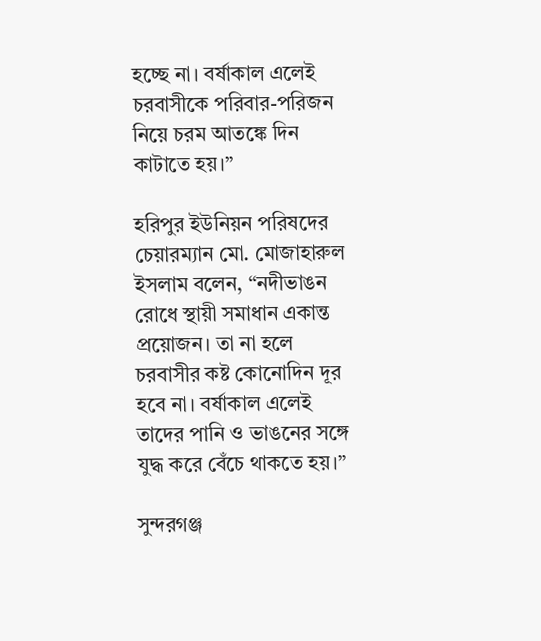হচ্ছে না। বর্ষাকাল এলেই চরবাসীকে পরিবার-পরিজন নিয়ে চরম আতঙ্কে দিন কাটাতে হয়।”

হরিপুর ইউনিয়ন পরিষদের চেয়ারম্যান মো. মোজাহারুল ইসলাম বলেন, “নদীভাঙন রোধে স্থায়ী সমাধান একান্ত প্রয়োজন। তা না হলে চরবাসীর কষ্ট কোনোদিন দূর হবে না। বর্ষাকাল এলেই তাদের পানি ও ভাঙনের সঙ্গে যুদ্ধ করে বেঁচে থাকতে হয়।”

সুন্দরগঞ্জ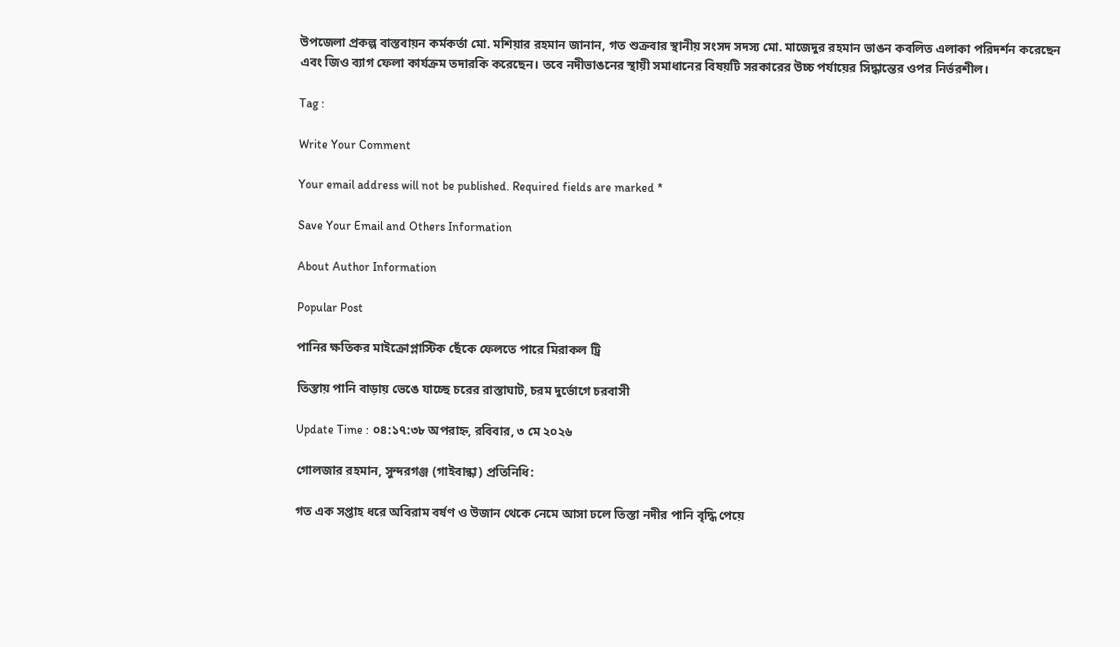উপজেলা প্রকল্প বাস্তবায়ন কর্মকর্তা মো. মশিয়ার রহমান জানান, গত শুক্রবার স্থানীয় সংসদ সদস্য মো. মাজেদুর রহমান ভাঙন কবলিত এলাকা পরিদর্শন করেছেন এবং জিও ব্যাগ ফেলা কার্যক্রম তদারকি করেছেন। তবে নদীভাঙনের স্থায়ী সমাধানের বিষয়টি সরকারের উচ্চ পর্যায়ের সিদ্ধান্তের ওপর নির্ভরশীল।

Tag :

Write Your Comment

Your email address will not be published. Required fields are marked *

Save Your Email and Others Information

About Author Information

Popular Post

পানির ক্ষতিকর মাইক্রোপ্লাস্টিক ছেঁকে ফেলতে পারে মিরাকল ট্রি

তিস্তায় পানি বাড়ায় ভেঙে যাচ্ছে চরের রাস্তাঘাট, চরম দুর্ভোগে চরবাসী

Update Time : ০৪:১৭:৩৮ অপরাহ্ন, রবিবার, ৩ মে ২০২৬

গোলজার রহমান, সুন্দরগঞ্জ (গাইবান্ধা) প্রতিনিধি:

গত এক সপ্তাহ ধরে অবিরাম বর্ষণ ও উজান থেকে নেমে আসা ঢলে তিস্তা নদীর পানি বৃদ্ধি পেয়ে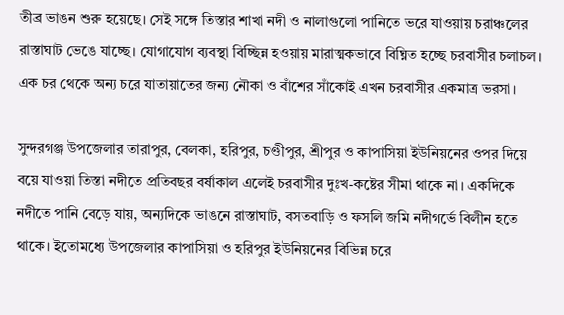তীব্র ভাঙন শুরু হয়েছে। সেই সঙ্গে তিস্তার শাখা নদী ও নালাগুলো পানিতে ভরে যাওয়ায় চরাঞ্চলের রাস্তাঘাট ভেঙে যাচ্ছে। যোগাযোগ ব্যবস্থা বিচ্ছিন্ন হওয়ায় মারাত্মকভাবে বিঘ্নিত হচ্ছে চরবাসীর চলাচল। এক চর থেকে অন্য চরে যাতায়াতের জন্য নৌকা ও বাঁশের সাঁকোই এখন চরবাসীর একমাত্র ভরসা।

সুন্দরগঞ্জ উপজেলার তারাপুর, বেলকা, হরিপুর, চণ্ডীপুর, শ্রীপুর ও কাপাসিয়া ইউনিয়নের ওপর দিয়ে বয়ে যাওয়া তিস্তা নদীতে প্রতিবছর বর্ষাকাল এলেই চরবাসীর দুঃখ-কষ্টের সীমা থাকে না। একদিকে নদীতে পানি বেড়ে যায়, অন্যদিকে ভাঙনে রাস্তাঘাট, বসতবাড়ি ও ফসলি জমি নদীগর্ভে বিলীন হতে থাকে। ইতোমধ্যে উপজেলার কাপাসিয়া ও হরিপুর ইউনিয়নের বিভিন্ন চরে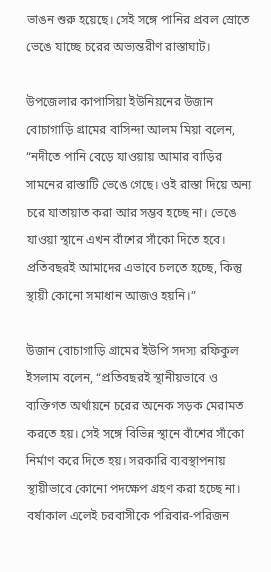ভাঙন শুরু হয়েছে। সেই সঙ্গে পানির প্রবল স্রোতে ভেঙে যাচ্ছে চরের অভ্যন্তরীণ রাস্তাঘাট।

উপজেলার কাপাসিয়া ইউনিয়নের উজান বোচাগাড়ি গ্রামের বাসিন্দা আলম মিয়া বলেন, “নদীতে পানি বেড়ে যাওয়ায় আমার বাড়ির সামনের রাস্তাটি ভেঙে গেছে। ওই রাস্তা দিয়ে অন্য চরে যাতায়াত করা আর সম্ভব হচ্ছে না। ভেঙে যাওয়া স্থানে এখন বাঁশের সাঁকো দিতে হবে। প্রতিবছরই আমাদের এভাবে চলতে হচ্ছে, কিন্তু স্থায়ী কোনো সমাধান আজও হয়নি।”

উজান বোচাগাড়ি গ্রামের ইউপি সদস্য রফিকুল ইসলাম বলেন, “প্রতিবছরই স্থানীয়ভাবে ও ব্যক্তিগত অর্থায়নে চরের অনেক সড়ক মেরামত করতে হয়। সেই সঙ্গে বিভিন্ন স্থানে বাঁশের সাঁকো নির্মাণ করে দিতে হয়। সরকারি ব্যবস্থাপনায় স্থায়ীভাবে কোনো পদক্ষেপ গ্রহণ করা হচ্ছে না। বর্ষাকাল এলেই চরবাসীকে পরিবার-পরিজন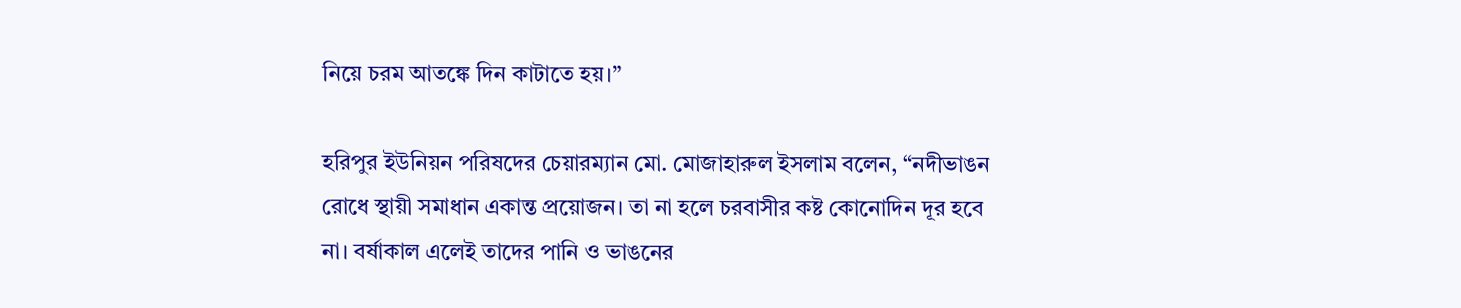নিয়ে চরম আতঙ্কে দিন কাটাতে হয়।”

হরিপুর ইউনিয়ন পরিষদের চেয়ারম্যান মো. মোজাহারুল ইসলাম বলেন, “নদীভাঙন রোধে স্থায়ী সমাধান একান্ত প্রয়োজন। তা না হলে চরবাসীর কষ্ট কোনোদিন দূর হবে না। বর্ষাকাল এলেই তাদের পানি ও ভাঙনের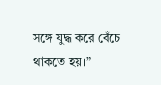সঙ্গে যুদ্ধ করে বেঁচে থাকতে হয়।”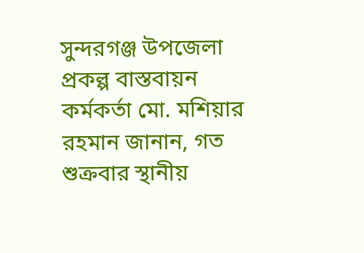সুন্দরগঞ্জ উপজেলা প্রকল্প বাস্তবায়ন কর্মকর্তা মো. মশিয়ার রহমান জানান, গত শুক্রবার স্থানীয়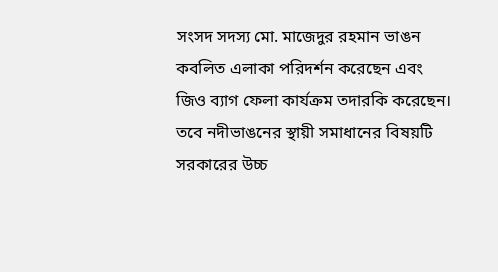সংসদ সদস্য মো. মাজেদুর রহমান ভাঙন কবলিত এলাকা পরিদর্শন করেছেন এবং জিও ব্যাগ ফেলা কার্যক্রম তদারকি করেছেন। তবে নদীভাঙনের স্থায়ী সমাধানের বিষয়টি সরকারের উচ্চ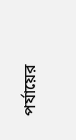পর্যায়ের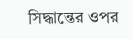সিদ্ধান্তের ওপর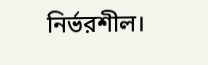নির্ভরশীল।